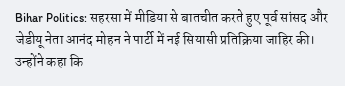Bihar Politics: सहरसा में मीडिया से बातचीत करते हुए पूर्व सांसद और जेडीयू नेता आनंद मोहन ने पार्टी में नई सियासी प्रतिक्रिया जाहिर की। उन्होंने कहा कि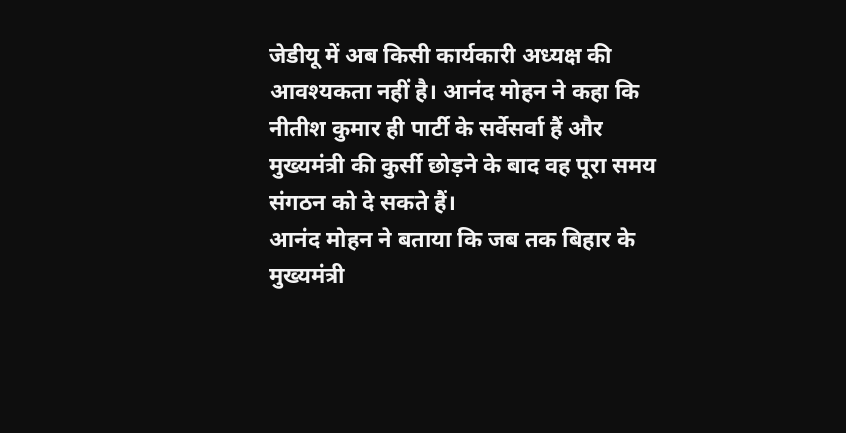जेडीयू में अब किसी कार्यकारी अध्यक्ष की आवश्यकता नहीं है। आनंद मोहन ने कहा कि नीतीश कुमार ही पार्टी के सर्वेसर्वा हैं और मुख्यमंत्री की कुर्सी छोड़ने के बाद वह पूरा समय संगठन को दे सकते हैं।
आनंद मोहन ने बताया कि जब तक बिहार के मुख्यमंत्री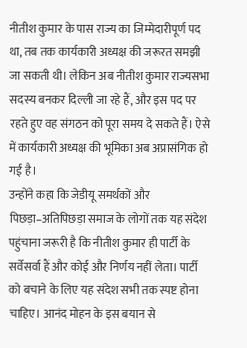नीतीश कुमार के पास राज्य का जिम्मेदारीपूर्ण पद था, तब तक कार्यकारी अध्यक्ष की जरूरत समझी जा सकती थी। लेकिन अब नीतीश कुमार राज्यसभा सदस्य बनकर दिल्ली जा रहे हैं, और इस पद पर रहते हुए वह संगठन को पूरा समय दे सकते हैं। ऐसे में कार्यकारी अध्यक्ष की भूमिका अब अप्रासंगिक हो गई है।
उन्होंने कहा कि जेडीयू समर्थकों और पिछड़ा–अतिपिछड़ा समाज के लोगों तक यह संदेश पहुंचाना जरूरी है कि नीतीश कुमार ही पार्टी के सर्वेसर्वा हैं और कोई और निर्णय नहीं लेता। पार्टी को बचाने के लिए यह संदेश सभी तक स्पष्ट होना चाहिए। आनंद मोहन के इस बयान से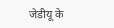जेडीयू के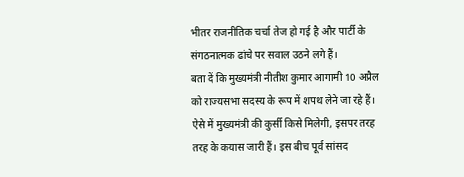भीतर राजनीतिक चर्चा तेज हो गई है और पार्टी के संगठनात्मक ढांचे पर सवाल उठने लगे हैं।
बता दें कि मुख्यमंत्री नीतीश कुमार आगामी 10 अप्रैल को राज्यसभा सदस्य के रूप में शपथ लेने जा रहे हैं। ऐसे में मुख्यमंत्री की कुर्सी किसे मिलेगी, इसपर तरह तरह के कयास जारी हैं। इस बीच पूर्व सांसद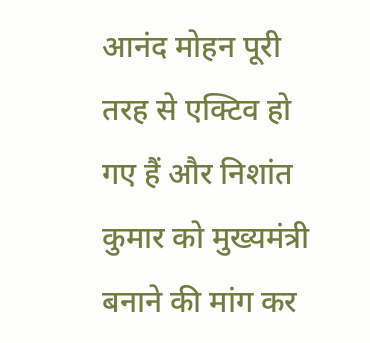आनंद मोहन पूरी तरह से एक्टिव हो गए हैं और निशांत कुमार को मुख्यमंत्री बनाने की मांग कर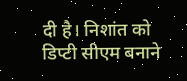दी है। निशांत को डिप्टी सीएम बनाने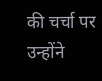की चर्चा पर उन्होंने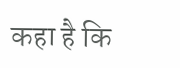कहा है कि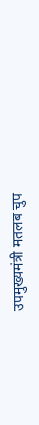उपमुख्यमंत्री मतलब चुप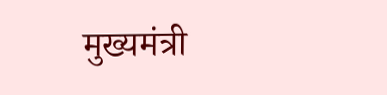मुख्यमंत्री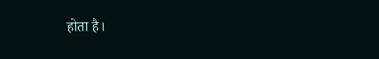होता है।